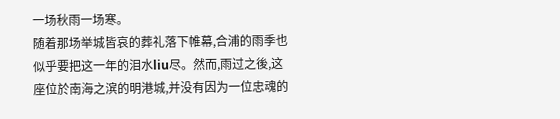一场秋雨一场寒。
随着那场举城皆哀的葬礼落下帷幕,合浦的雨季也似乎要把这一年的泪水liu尽。然而,雨过之後,这座位於南海之滨的明港城,并没有因为一位忠魂的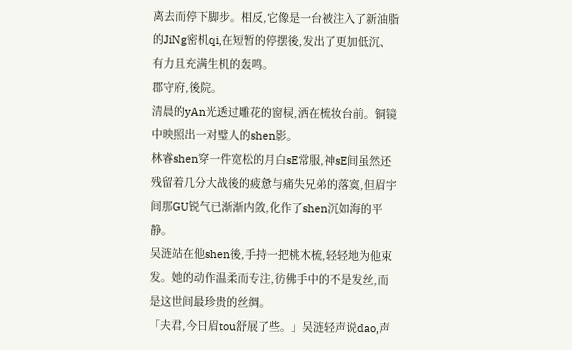离去而停下脚步。相反,它像是一台被注入了新油脂的JiNg密机qi,在短暂的停摆後,发出了更加低沉、有力且充满生机的轰鸣。
郡守府,後院。
清晨的yAn光透过雕花的窗棂,洒在梳妆台前。铜镜中映照出一对璧人的shen影。
林睿shen穿一件宽松的月白sE常服,神sE间虽然还残留着几分大战後的疲惫与痛失兄弟的落寞,但眉宇间那GU锐气已渐渐内敛,化作了shen沉如海的平静。
吴涟站在他shen後,手持一把桃木梳,轻轻地为他束发。她的动作温柔而专注,彷佛手中的不是发丝,而是这世间最珍贵的丝绸。
「夫君,今日眉tou舒展了些。」吴涟轻声说dao,声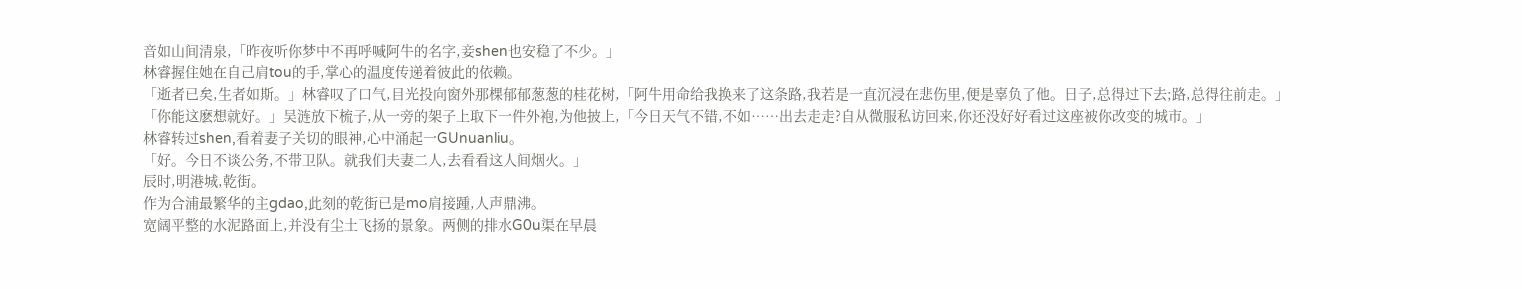音如山间清泉,「昨夜听你梦中不再呼喊阿牛的名字,妾shen也安稳了不少。」
林睿握住她在自己肩tou的手,掌心的温度传递着彼此的依赖。
「逝者已矣,生者如斯。」林睿叹了口气,目光投向窗外那棵郁郁葱葱的桂花树,「阿牛用命给我换来了这条路,我若是一直沉浸在悲伤里,便是辜负了他。日子,总得过下去;路,总得往前走。」
「你能这麽想就好。」吴涟放下梳子,从一旁的架子上取下一件外袍,为他披上,「今日天气不错,不如……出去走走?自从微服私访回来,你还没好好看过这座被你改变的城市。」
林睿转过shen,看着妻子关切的眼神,心中涌起一GUnuanliu。
「好。今日不谈公务,不带卫队。就我们夫妻二人,去看看这人间烟火。」
辰时,明港城,乾街。
作为合浦最繁华的主gdao,此刻的乾街已是mo肩接踵,人声鼎沸。
宽阔平整的水泥路面上,并没有尘土飞扬的景象。两侧的排水G0u渠在早晨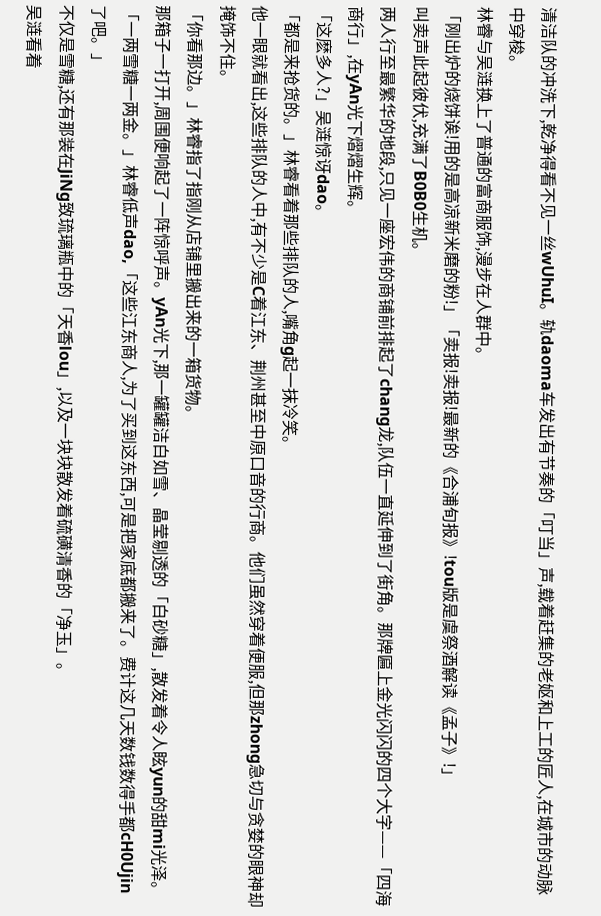清洁队的冲洗下,乾净得看不见一丝wUhuI。轨daoma车发出有节奏的「叮当」声,载着赶集的老妪和上工的匠人,在城市的动脉中穿梭。
林睿与吴涟换上了普通的富商服饰,漫步在人群中。
「刚出炉的烧饼诶!用的是高凉新米磨的粉!」「卖报!卖报!最新的《合浦旬报》!tou版是虞祭酒解读《孟子》!」
叫卖声此起彼伏,充满了B0B0生机。
两人行至最繁华的地段,只见一座宏伟的商铺前排起了chang龙,队伍一直延伸到了街角。那牌匾上金光闪闪的四个大字——「四海商行」,在yAn光下熠熠生辉。
「这麽多人?」吴涟惊讶dao。
「都是来抢货的。」林睿看着那些排队的人,嘴角g起一抹冷笑。
他一眼就看出,这些排队的人中,有不少是C着江东、荆州甚至中原口音的行商。他们虽然穿着便服,但那zhong急切与贪婪的眼神却掩饰不住。
「你看那边。」林睿指了指刚从店铺里搬出来的一箱货物。
那箱子一打开,周围便响起了一阵惊呼声。yAn光下,那一罐罐洁白如雪、晶莹剔透的「白砂糖」,散发着令人眩yun的甜mi光泽。
「一两雪糖一两金。」林睿低声dao,「这些江东商人,为了买到这东西,可是把家底都搬来了。费计这几天数钱数得手都cH0Ujin了吧。」
不仅是雪糖,还有那装在JiNg致琉璃瓶中的「天香lou」,以及一块块散发着硫磺清香的「净玉」。
吴涟看着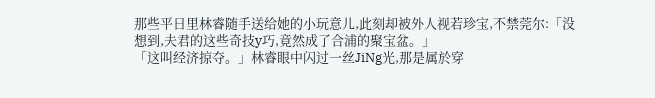那些平日里林睿随手送给她的小玩意儿,此刻却被外人视若珍宝,不禁莞尔:「没想到,夫君的这些奇技y巧,竟然成了合浦的聚宝盆。」
「这叫经济掠夺。」林睿眼中闪过一丝JiNg光,那是属於穿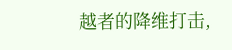越者的降维打击,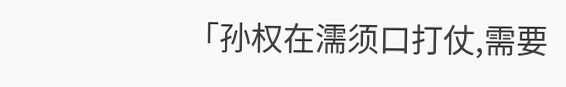「孙权在濡须口打仗,需要